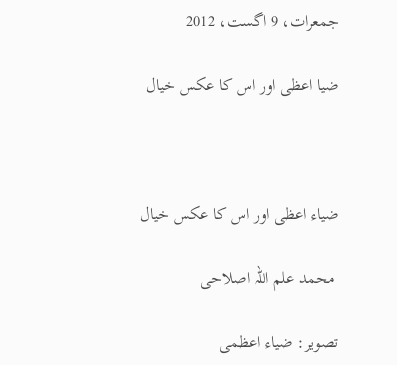جمعرات، 9 اگست، 2012

ضیا اعظی اور اس کا عکس خیال



ضیاء اعظی اور اس کا عکس خیال

 محمد علم اللہ اصلاحی

تصویر: ضیاء اعظمی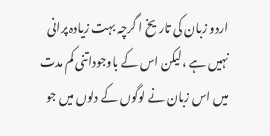اردو زبان کی تاریخ ا گرچہ بہت زیادہ پرانی نہیں ہے ،لیکن اس کے باوجوداتنی کم مدت میں اس زبان نے لوگوں کے دلوں میں جو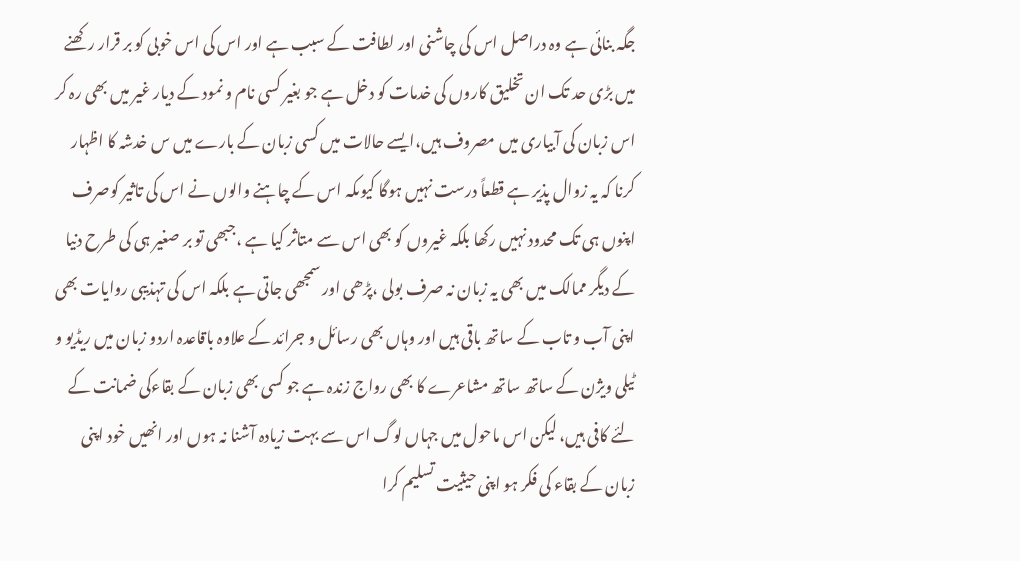جگہ بنائی ہے وہ دراصل اس کی چاشنی اور لطافت کے سبب ہے اور اس کی اس خوبی کو بر قرار رکھنے میں بڑی حد تک ان تخلیق کاروں کی خدمات کو دخل ہے جو بغیر کسی نام و نمود کے دیار غیر میں بھی رہ کر اس زبان کی آبیاری میں مصروف ہیں،ایسے حالات میں کسی زبان کے بارے میں س خدشہ کا اظہار کرنا کہ یہ زوال پذیر ہے قطعاً درست نہیں ہوگا کیوںکہ اس کے چاہنے والوں نے اس کی تاثیر کوصرف اپنوں ہی تک محدود نہیں رکھا بلکہ غیروں کو بھی اس سے متاثر کیا ہے ،جبھی تو بر صغیر ہی کی طرح دنیا کے دیگر ممالک میں بھی یہ زبان نہ صرف بولی ،پڑھی اور سمجھی جاتی ہے بلکہ اس کی تہذیبی روایات بھی اپنی آب و تاب کے ساتھ باقی ہیں اور وہاں بھی رسائل و جرائد کے علاوہ باقاعدہ اردو زبان میں ریڈیو و ٹیلی ویژن کے ساتھ ساتھ مشاعرے کا بھی رواج زندہ ہے جو کسی بھی زبان کے بقاءکی ضمانت کے لئے کافی ہیں، لیکن اس ماحول میں جہاں لوگ اس سے بہت زیادہ آشنا نہ ہوں اور انھیں خود اپنی زبان کے بقاء کی فکر ہو اپنی حیثیت تسلیم کرا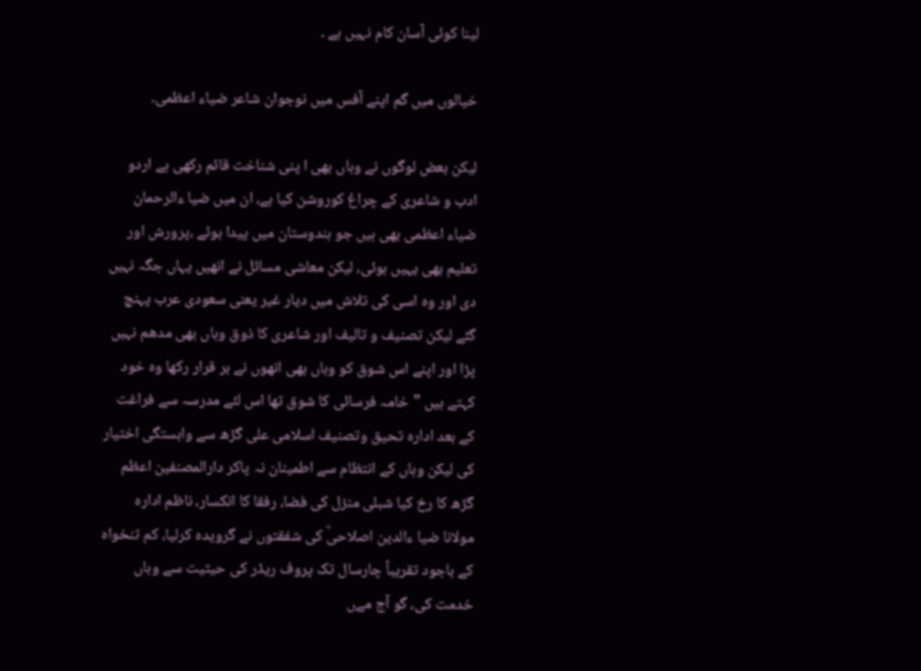لینا کوئی آسان کام نہیں ہے ۔

خیالوں میں گم اپنے آفس میں نوجوان شاعر ضیاء اعظمی۔

لیکن بعض لوگوں نے وہاں بھی ا پنی شناخت قائم رکھی ہے اردو ادب و شاعری کے چراغ کوروشن کیا ہے، ان میں ضیا ءالرحمان ضیاء اعظمی بھی ہیں جو ہندوستان میں پیدا ہوئے ،پرورش اور تعلیم بھی یہیں ہوئی، لیکن معاشی مسائل نے انھیں یہاں جگہ نہیں دی اور وہ اسی کی تلاش میں دیار غیر یعنی سعودی عرب پہنچ گئے لیکن تصنیف و تالیف اور شاعری کا ذوق وہاں بھی مدھم نہیں پڑا اور اپنے اس شوق کو وہاں بھی انھوں نے بر قرار رکھا وہ خود کہتے ہیں ”خامہ فرسائی کا شوق تھا اس لئے مدرسہ سے فراغت کے بعد ادارہ تحیق وتصنیف اسلامی علی گڑھ سے وابستگی اختیار کی لیکن وہاں کے انتظام سے اطمینان نہ پاکر دارالمصنفین اعظم گڑھ کا رخ کیا شبلی منزل کی فضا، رفقا کا انکسار، ناظم ادارہ مولانا ضیا ءالدین اصلاحیؒ کی شفقتوں نے گرویدہ کرلیا، کم تنخواہ کے باجود تقریباً چارسال تک پروف ریڈر کی حیثیت سے وہاں خدمت کی، گو آج مےں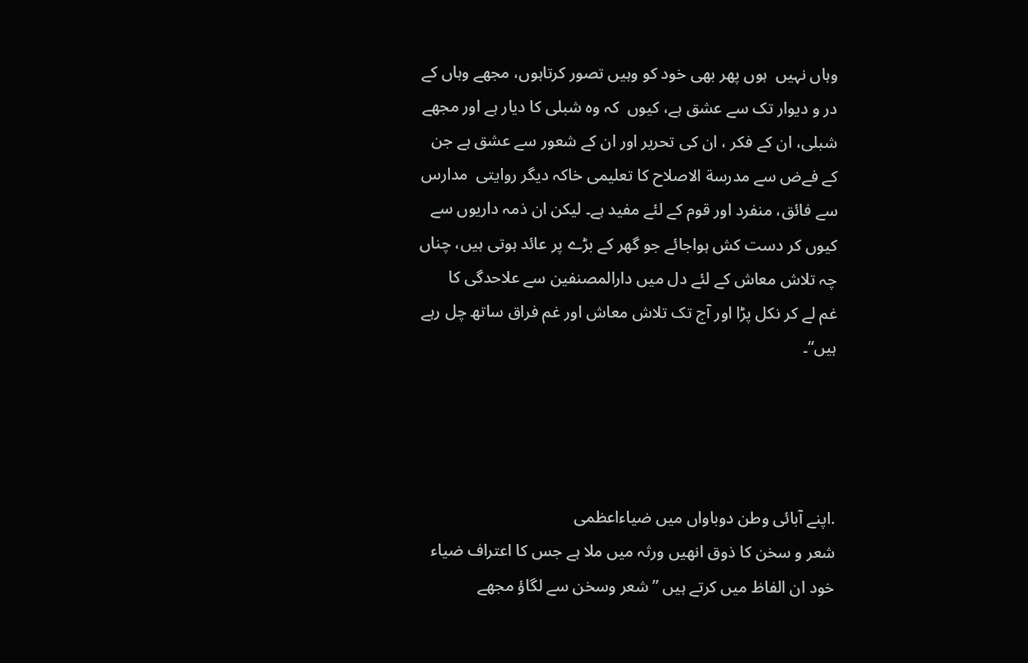وہاں نہیں  ہوں پھر بھی خود کو وہیں تصور کرتاہوں، مجھے وہاں کے در و دیوار تک سے عشق ہے، کیوں  کہ وہ شبلی کا دیار ہے اور مجھے شبلی، ان کے فکر ، ان کی تحریر اور ان کے شعور سے عشق ہے جن کے فےض سے مدرسة الاصلاح کا تعلیمی خاکہ دیگر روایتی  مدارس سے فائق، منفرد اور قوم کے لئے مفید ہے۔ لیکن ان ذمہ داریوں سے کیوں کر دست کش ہواجائے جو گھر کے بڑے پر عائد ہوتی ہیں، چناں چہ تلاش معاش کے لئے دل میں دارالمصنفین سے علاحدگی کا
غم لے کر نکل پڑا اور آج تک تلاش معاش اور غم فراق ساتھ چل رہے ہیں“۔




.اپنے آبائی وطن دوباواں میں ضیاءاعظمی
شعر و سخن کا ذوق انھیں ورثہ میں ملا ہے جس کا اعتراف ضیاء خود ان الفاظ میں کرتے ہیں ” شعر وسخن سے لگاؤ مجھے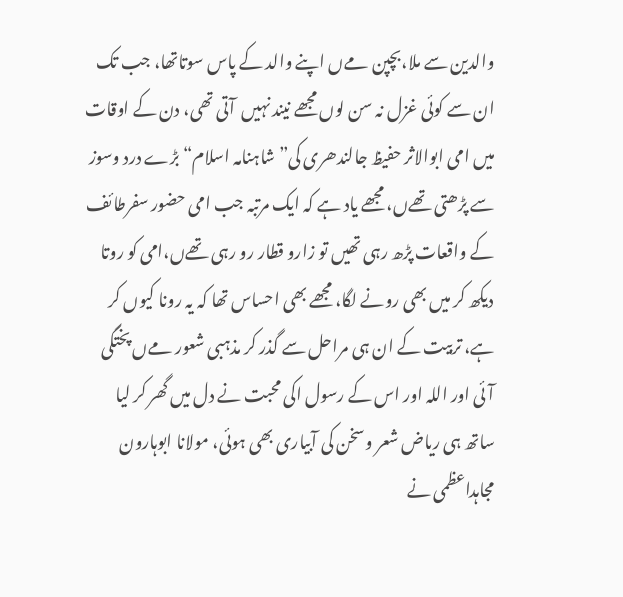والدین سے ملا،بچپن مےں اپنے والد کے پاس سوتاتھا، جب تک ان سے کوئی غزل نہ سن لوں مجھے نیند نہیں  آتی تھی، دن کے اوقات میں امی ابوالاثر حفیظ جالندھری کی” شاہنامہ اسلام“ بڑے درد وسوز سے پڑھتی تھےں، مجھے یاد ہے کہ ایک مرتبہ جب امی حضور سفرطائف کے واقعات پڑھ رہی تھیں تو زارو قطار رو رہی تھےں،امی کو روتا دیکھ کر میں بھی رونے لگا، مجھے بھی احساس تھا کہ یہ رونا کیوں کر ہے، تربیت کے ان ہی مراحل سے گذر کر مذہبی شعور مےں پختگی آئی اور اللہ اور اس کے رسول اکی محبت نے دل میں گھر کر لیا  ساتھ ہی ریاض شعر وسخن کی آبیاری بھی ہوئی، مولانا ابوہارون مجاہداعظمی نے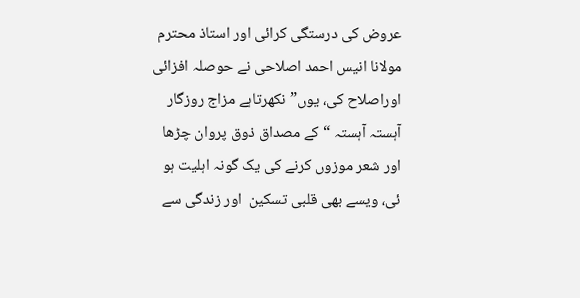عروض کی درستگی کرائی اور استاذ محترم مولانا انیس احمد اصلاحی نے حوصلہ افزائی اوراصلاح کی، یوں”نکھرتاہے مزاج روزگار آہستہ آہستہ “کے مصداق ذوق پروان چڑھا اور شعر موزوں کرنے کی یک گونہ اہلیت ہو ئی، ویسے بھی قلبی تسکین  اور زندگی سے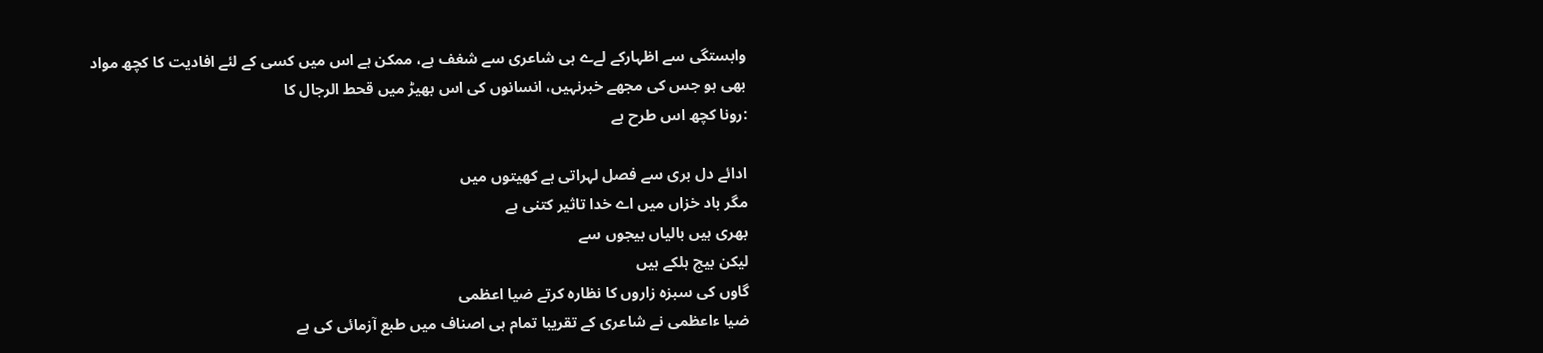وابستگی سے اظہارکے لےے ہی شاعری سے شغف ہے، ممکن ہے اس میں کسی کے لئے افادیت کا کچھ مواد بھی ہو جس کی مجھے خبرنہیں، انسانوں کی اس بھیڑ میں قحط الرجال کا
:رونا کچھ اس طرح ہے

ادائے دل بری سے فصل لہراتی ہے کھیتوں میں
مگر باد خزاں میں اے خدا تاثیر کتنی ہے
بھری ہیں بالیاں بیجوں سے
لیکن بیج ہلکے ہیں
گاوں کی سبزہ زاروں کا نظارہ کرتے ضیا اعظمی
ضیا ءاعظمی نے شاعری کے تقریبا تمام ہی اصناف میں طبع آزمائی کی ہے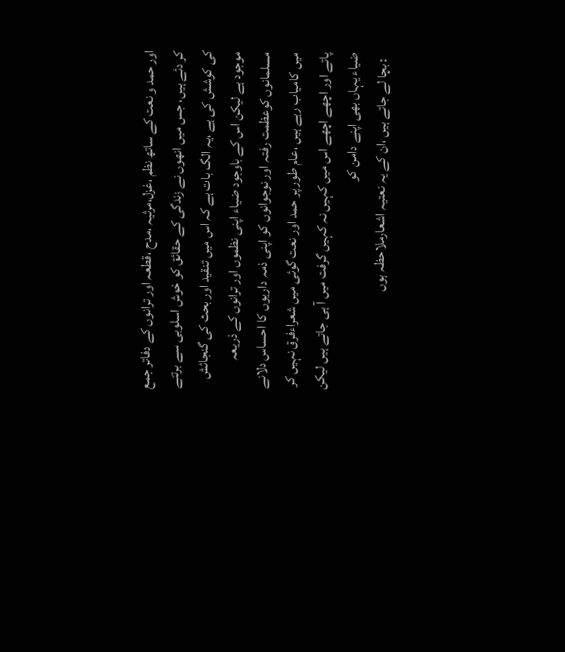اور حمد و نعت کے ساتھ نظم ،غزل،مرثیہ ،مدح ،قطعہ اور ترانوں کے دفاتر جمع کر دئے ہیں، جس میں انھوں نے زندگی کے حقائق کو خوش اسلوبی سے برتنے کی کوشش کی ہے ،یہ الگ بات ہے کہ اس میں تنقید اور بحث کی گنجائش موجود ہے لیکن اس کے باوجود ضیاء اپنی نظموں اور ترانوں کے ذریعہ مسلمانوں کوعظمت رفتہ اور نوجوانوں کو اپنی ذمہ داریوں کا احساس دلانے میں کامیاب رہے ہیں ،عام طور پر حمد اور نعت گوئی میں شعراءفرق نہیں کر پاتے اور اچھے اچھے اس میں کہیں نہ کہیں گرفت میں آ ہی جاتے ہیں لیکن ضیاء یہاں بھی اپنے دامن کو
  : بچا لے جاتے ہیں ،ان کے یہ نعتیہ اشعارملاحظہ ہوں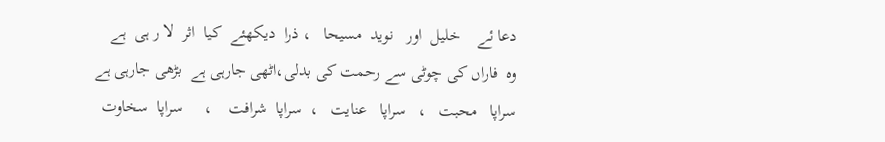دعا ئے    خلیل  اور   نوید  مسیحا   ، ذرا  دیکھئے  کیا  اثر  لا ر ہی  ہے
وہ  فاراں کی چوٹی سے رحمت کی بدلی،اٹھی جارہی ہے  بڑھی جارہی ہے
سراپا   محبت   ،   سراپا   عنایت   ،  سراپا  شرافت    ،     سراپا  سخاوت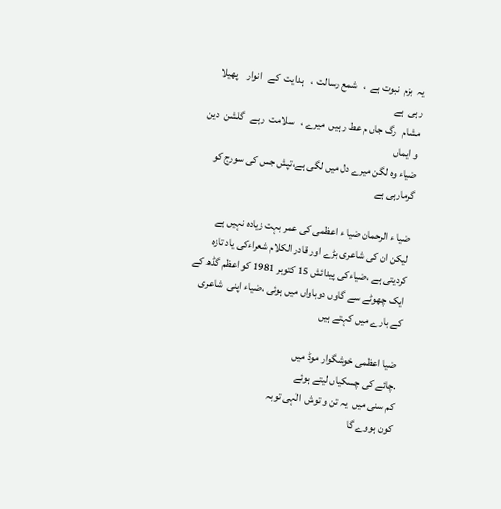یہ  بزم  نبوت ہے  ،   شمع رسالت  ،   ہدایت  کے   انوار    پھیلا رہی  ہے
مشام   رگ جاں م عط ر ہیں  میرے ،   سلامت  رہے   گلشن  دین  و ایماں
ضیاء وہ لگن میرے دل میں لگی ہے،تپش جس کی سورج کو گرمارہی ہے

ضیا ء الرحمان ضیا ء اعظمی کی عمر بہت زیادہ نہیں ہے لیکن ان کی شاعری بڑے اور قادر الکلام شعراءکی یاد تازہ کردیتی ہے ،ضیاءکی پیدائش 15 کتوبر 1981 کو اعظم گڈھ کے ایک چھوٹے سے گاوں دوباواں میں ہوئی ،ضیاء اپنی  شاعری کے بارے میں کہتے ہیں

 ضیا اعظمی خوشگوار موڈ میں
.چائے کی چسکیاں لیتے ہوئے
کم سنی میں  یہ تن و توش  الٰہی توبہ
کون ہووے گا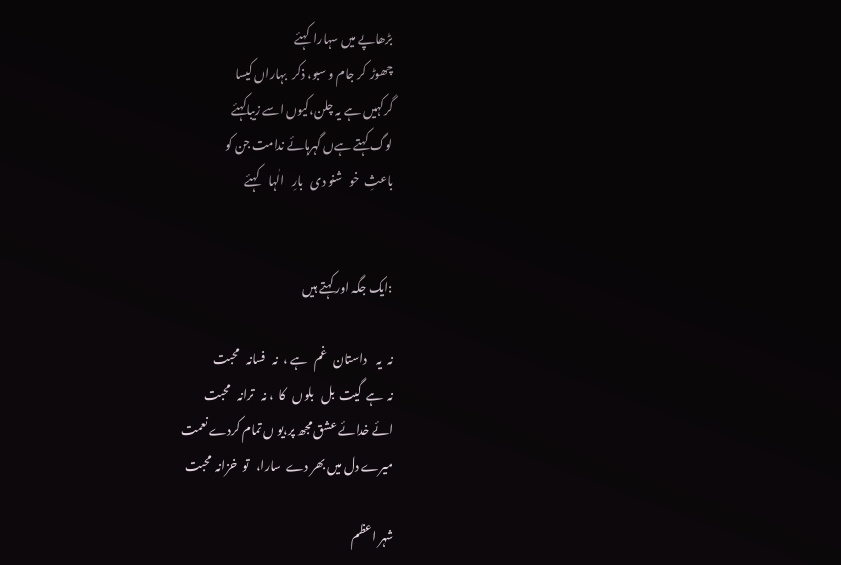بڑھاپے میں سہارا  کہئے
چھوڑ  کر جام و سبو، ذکر  بہاراں کیسا
گرکہیں ہے یہ چلن،کیوں اسے زیباکہئے
لوگ کہتے ہےں گہرہائے ندامت جن کو
باعثِ  خو   شنو دی   بارِ   الٰہا    کہئے


:ایک جگہ اور کہتے ہیں

نہ  یہ    داستان   غم   ہے ،  نہ   فسانہ   محبت
نہ  ہے  گیت  بل   بلوں   کا  ، نہ   ترانہ   محبت
ائے خدائے عشق مجھ پر،یو ں تمام کردے نعمت
میرے دل میں بھر دے  سارا،   تو  خزانہ  محبت

شہر اعظم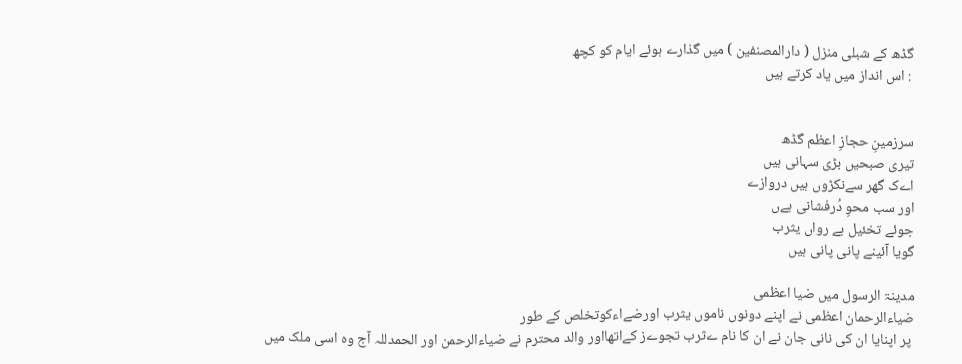گڈھ کے شبلی منزل ( دارالمصنفین ) میں گذارے ہوئے ایام کو کچھ
 : اس انداز میں یاد کرتے ہیں


سرزمینِ حجازِ اعظم گڈھ
تیری صبحیں بڑی سہانی ہیں
اےک گھر سےنکڑوں ہیں دروازے
اور سب محوِ دُرفشانی ہےں
جوئے تخئیل ہے رواں یثرب
گویا آئینے پانی پانی ہیں

مدینۃ الرسول میں ضیا اعظمی
ضیاءالرحمان اعظمی نے اپنے دونوں ناموں یثرب اورضےاءکوتخلص کے طور
 پر اپنایا ان کی نانی جان نے ان کا نام ےثرب تجوےز کےاتھااور والد محترم نے ضیاءالرحمن اور الحمدللہ آج وہ اسی ملک میں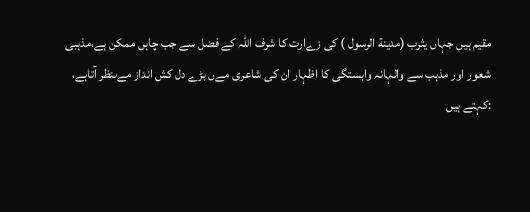مقیم ہیں جہاں یثرب (مدینة الرسول ) کی زےارت کا شرف اللہ کے فضل سے جب چاہں ممکن ہے،مذہبی شعور اور مذہب سے والہانہ وابستگی کا اظہار ان کی شاعری مےں بڑے دل کش انداز مےںنظر آتاہے،
:کہتے ہیں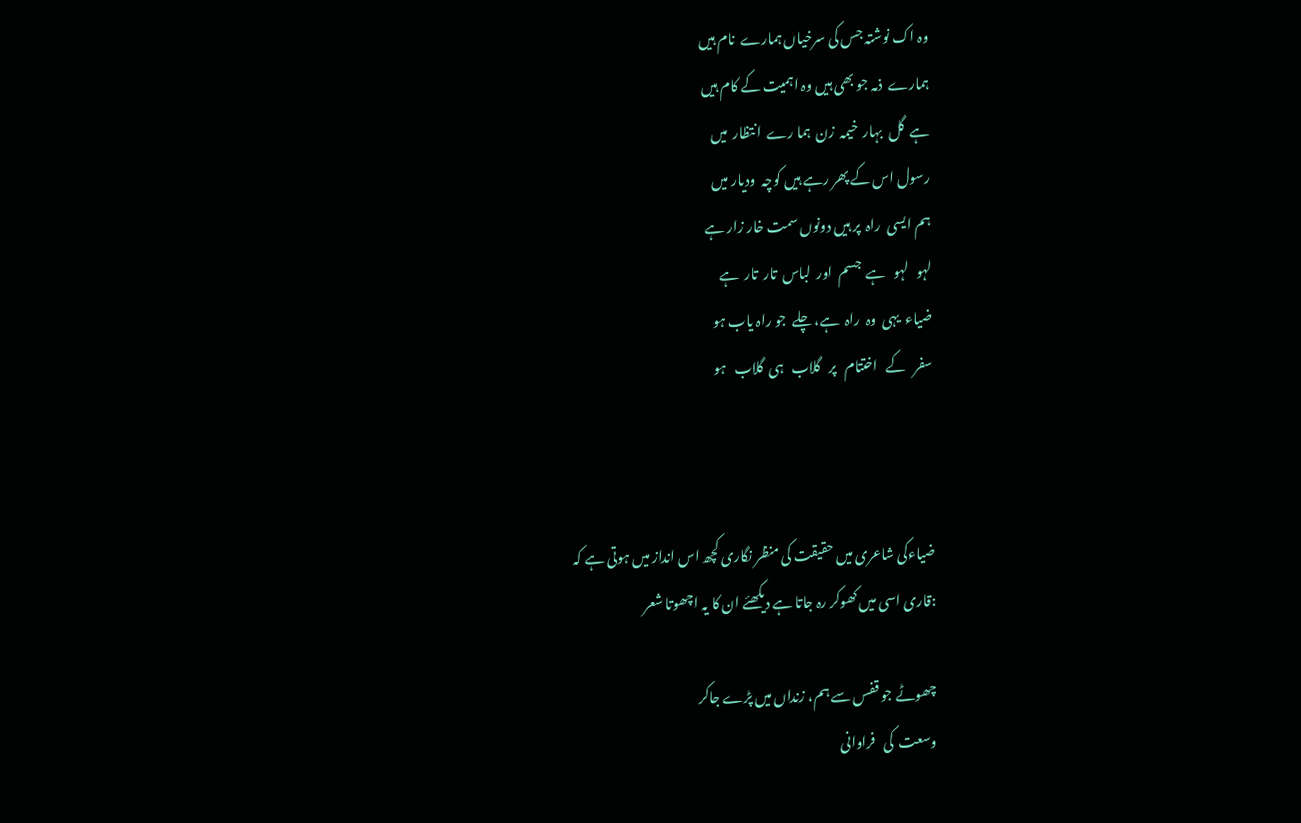وہ اک نوشتہ جس کی سرخیاں ہمارے  نام ہیں
ہمارے  ذمہ جو بھی ہیں وہ اہمیت کے کام ہیں
ہے  گل  بہار  خیمہ  زن  ہما رے  انتظار  میں
رسول اس کے پھر رہے ہیں کوچہ  ودیار میں
ہم ایسی  راہ  پر ہیں دونوں سمت خار زار ہے
لہو   لہو   ہے  جسم  اور  لباس  تار  تار  ہے
ضیاء  یہی  وہ  راہ  ہے، چلے  جو راہ یاب ہو
سفر   کے   اختتام   پر   گلاب   ہی  گلاب   ہو



ضیاءکی شاعری میں حقیقت کی منظر نگاری کچھ اس انداز میں ہوتی ہے کہ
:قاری اسی میں کھوکر رہ جاتا ہے دیکھئے ان کا یہ اچھوتا شعر

چھوٹے جو قفس سے ہم، زنداں میں پڑے جاکر
وسعت  کی   فراوانی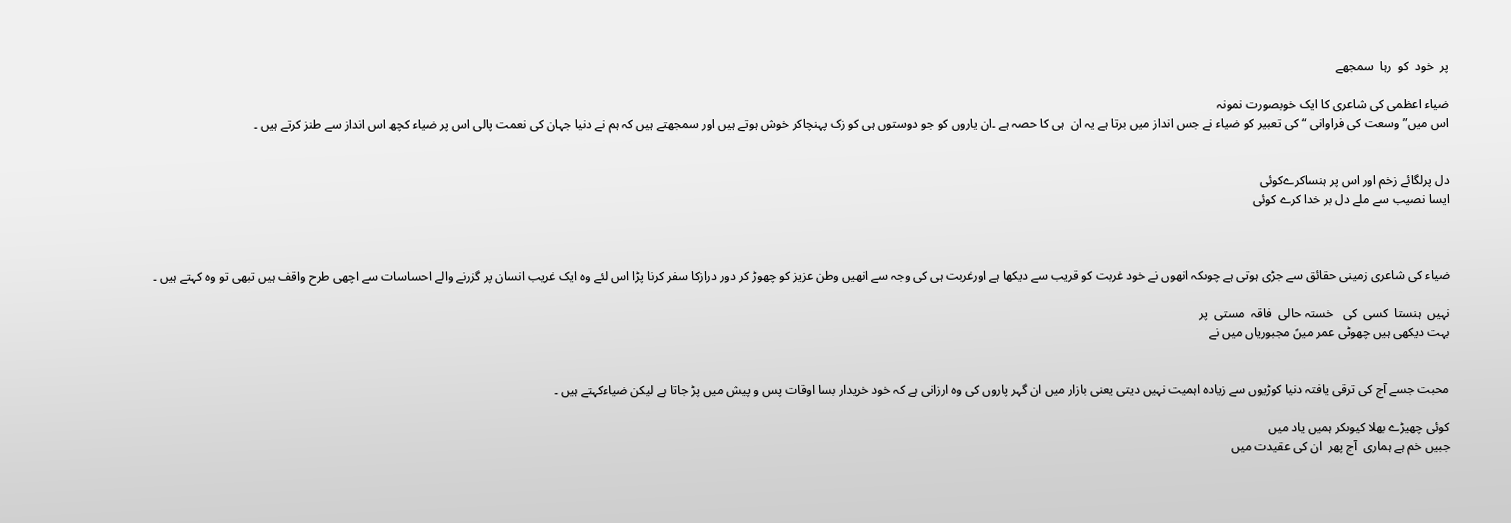پر  خود  کو  رہا  سمجھے

ضیاء اعظمی کی شاعری کا ایک خوبصورت نمونہ
اس میں” وسعت کی فراوانی “کی تعبیر کو ضیاء نے جس انداز میں برتا ہے یہ ان  ہی کا حصہ ہے ۔ان یاروں کو جو دوستوں ہی کو زک پہنچاکر خوش ہوتے ہیں اور سمجھتے ہیں کہ ہم نے دنیا جہان کی نعمت پالی اس پر ضیاء کچھ اس انداز سے طنز کرتے ہیں ۔


دل پرلگائے زخم اور اس پر ہنساکرےکوئی
ایسا نصیب سے ملے دل بر خدا کرے کوئی



ضیاء کی شاعری زمینی حقائق سے جڑی ہوتی ہے چوںکہ انھوں نے خود غربت کو قریب سے دیکھا ہے اورغربت ہی کی وجہ سے انھیں وطن عزیز کو چھوڑ کر دور درازکا سفر کرنا پڑا اس لئے وہ ایک غریب انسان پر گزرنے والے احساسات سے اچھی طرح واقف ہیں تبھی تو وہ کہتے ہیں ۔

نہیں  ہنستا  کسی  کی   خستہ حالی  فاقہ  مستی  پر
بہت دیکھی ہیں چھوٹی عمر میںً مجبوریاں میں نے


محبت جسے آج کی ترقی یافتہ دنیا کوڑیوں سے زیادہ اہمیت نہیں دیتی یعنی بازار میں ان گہر پاروں کی وہ ارزانی ہے کہ خود خریدار بسا اوقات پس و پیش میں پڑ جاتا ہے لیکن ضیاءکہتے ہیں ۔

کوئی چھیڑے بھلا کیوںکر ہمیں یاد میں
جبیں خم ہے ہماری  آج پھر  ان کی عقیدت میں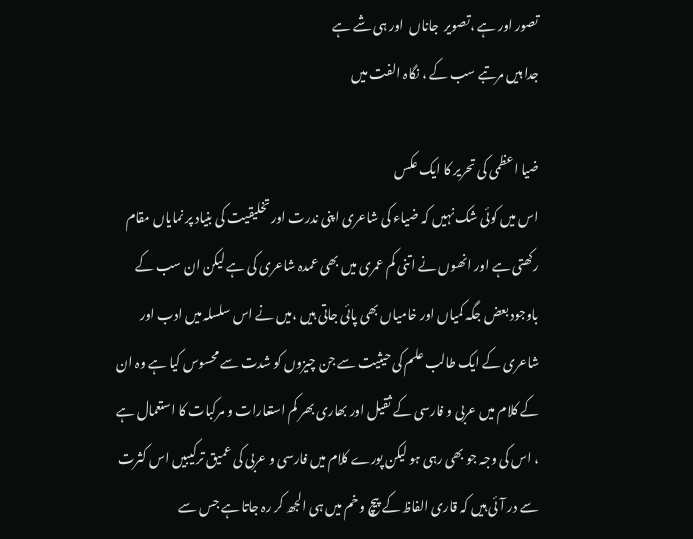تصور اور ہے ،تصویر  جاناں  اور ہی شے ہے
جدا ہیں مرتبے سب کے ، نگاہ الفت میں

ضیا اعظمی کی تحریر کا ایک عکس
اس میں کوئی شک نہیں کہ ضیاء کی شاعری اپنی ندرت اور تخلیقیت کی بنیاد پر نمایاں مقام رکھتی ہے اور انھوں نے اتنی کم عمری میں بھی عمدہ شاعری کی ہے لیکن ان سب کے باوجود بعض جگہ کمیاں اور خامیاں بھی پائی جاتی ہیں ،میں نے اس سلسلہ میں ادب اور شاعری کے ایک طالب علم کی حیثیت سے جن چیزوں کو شدت سے محسوس کیا ہے وہ ان کے کلام میں عربی و فارسی کے ثقیل اور بھاری بھر کم استعارات و مرکبات کا استعمال ہے ، اس کی وجہ جو بھی رہی ہو لیکن پورے کلام میں فارسی و عربی کی عمیق ترکیبیں اس کثرت سے در آئی ہیں کہ قاری الفاظ کے پیچ و خم میں ہی الجھ کر رہ جاتا ہے جس سے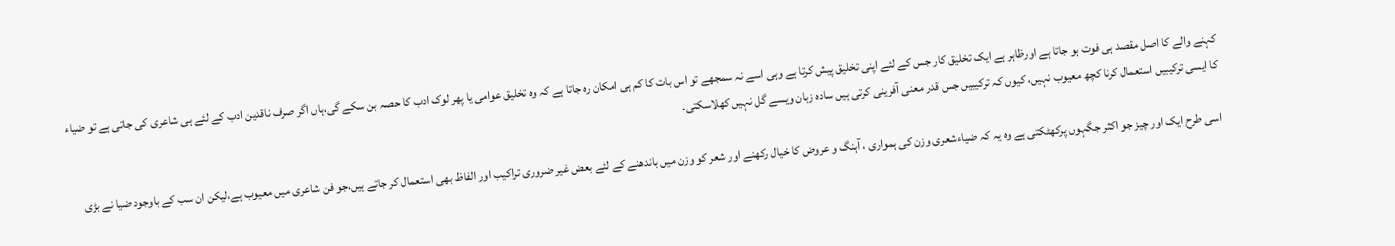کہنے والے کا اصل مقصد ہی فوت ہو جاتا ہے اورظاہر ہے ایک تخلیق کار جس کے لئے اپنی تخلیق پیش کرتا ہے وہی اسے نہ سمجھے تو اس بات کا کم ہی امکان رہ جاتا ہے کہ وہ تخلیق عوامی یا پھر لوک ادب کا حصہ بن سکے گی،ہاں اگر صرف ناقدین ادب کے لئے ہی شاعری کی جاتی ہے تو ضیاء کا ایسی ترکیبیں استعمال کرنا کچھ معیوب نہیں، کیوں کہ ترکیبیں جس قدر معنی آفرینی کرتی ہیں سادہ زبان ویسے گل نہیں کھلاسکتی۔

اسی طرح ایک اور چیز جو اکثر جگہوں پرکھٹکتی ہے وہ یہ کہ ضیاءشعری وزن کی ہمواری ، آہنگ و عروض کا خیال رکھنے اور شعر کو وزن میں باندھنے کے لئے بعض غیر ضروری تراکیب اور الفاظ بھی استعمال کر جاتے ہیں،جو فن شاعری میں معیوب ہے،لیکن ان سب کے باوجود ضیا نے بڑی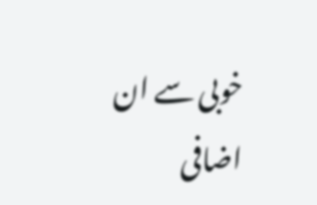خوبی سے ان اضافی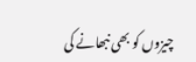چیزوں کو بھی نبھانے کی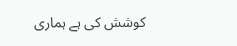کوشش کی ہے ہماری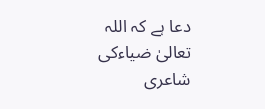دعا ہے کہ اللہ تعالیٰ ضیاءکی شاعری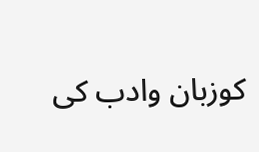کوزبان وادب کی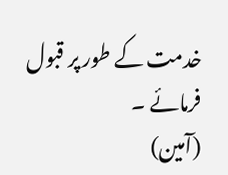خدمت کے طور پر قبول فرمائے ۔
(آمین)